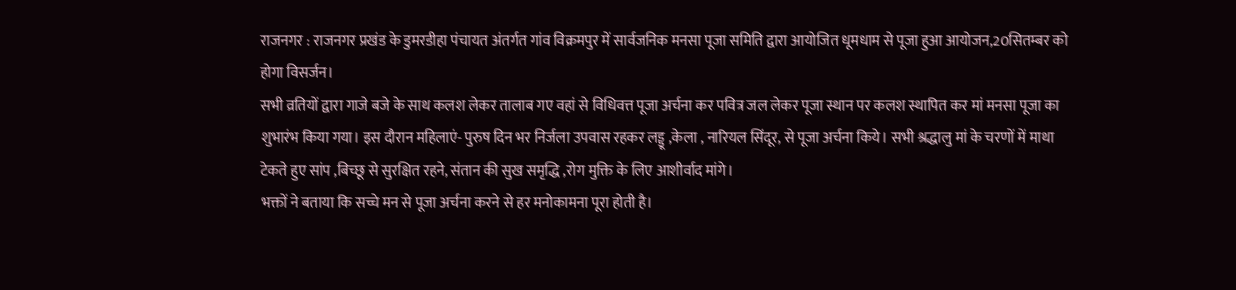राजनगर : राजनगर प्रखंड के डुमरडीहा पंचायत अंतर्गत गांव विक्रमपुर में सार्वजनिक मनसा पूजा समिति द्वारा आयोजित धूमधाम से पूजा हुआ आयोजन,20सितम्बर को होगा विसर्जन।
सभी व्रतियों द्वारा गाजे बजे के साथ कलश लेकर तालाब गए वहां से विधिवत्त पूजा अर्चना कर पवित्र जल लेकर पूजा स्थान पर कलश स्थापित कर मां मनसा पूजा का शुभारंभ किया गया। इस दौरान महिलाएं- पुरुष दिन भर निर्जला उपवास रहकर लड्डू ,केला , नारियल सिंदूर, से पूजा अर्चना किये। सभी श्रद्धालु मां के चरणों में माथा टेकते हुए सांप ,बिच्छू से सुरक्षित रहने, संतान की सुख समृद्धि ,रोग मुक्ति के लिए आशीर्वाद मांगे।
भक्तों ने बताया कि सच्चे मन से पूजा अर्चना करने से हर मनोकामना पूरा होती है।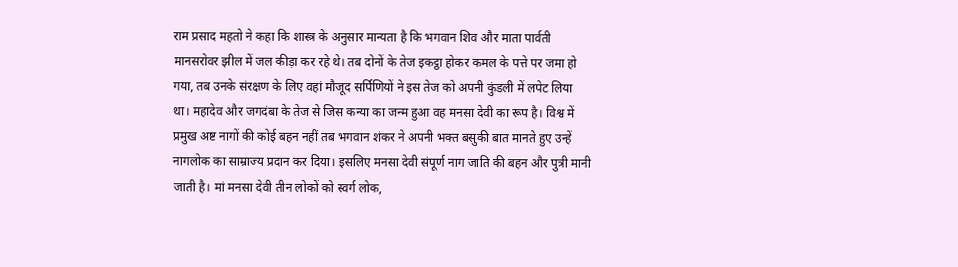राम प्रसाद महतो ने कहा कि शास्त्र के अनुसार मान्यता है कि भगवान शिव और माता पार्वती मानसरोवर झील में जल कीड़ा कर रहे थे। तब दोनों के तेज इकट्ठा होकर कमल के पत्ते पर जमा हो गया, तब उनके संरक्षण के लिए वहां मौजूद सर्पिणियों ने इस तेज को अपनी कुंडली में लपेट लिया था। महादेव और जगदंबा के तेज से जिस कन्या का जन्म हुआ वह मनसा देवी का रूप है। विश्व में प्रमुख अष्ट नागों की कोई बहन नहीं तब भगवान शंकर ने अपनी भक्त बसुकी बात मानते हुए उन्हें नागलोक का साम्राज्य प्रदान कर दिया। इसलिए मनसा देवी संपूर्ण नाग जाति की बहन और पुत्री मानी जाती है। मां मनसा देवी तीन लोकों को स्वर्ग लोक,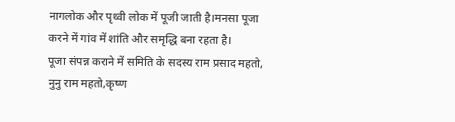नागलोक और पृथ्वी लोक में पूजी जाती है।मनसा पूजा करने में गांव में शांति और समृद्धि बना रहता है।
पूजा संपन्न कराने में समिति के सदस्य राम प्रसाद महतो, नुनु राम महतो,कृष्ण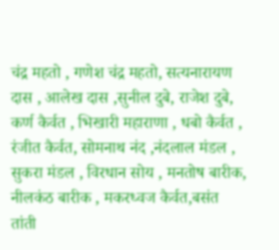चंद्र महतो , गणेश चंद्र महतो, सत्यनारायण दास , आलेख दास ,सुनील दुबे, राजेश दुबे, कर्ण कैर्वत , भिखारी महाराणा , धबो कैर्वत , रंजीत कैर्वत, सोमनाथ नंद ,नंदलाल मंडल , सुकरा मंडल , विरधान सोय , मनतोष बारीक, नीलकंठ बारीक , मकरध्वज कैर्वत,बसंत तांती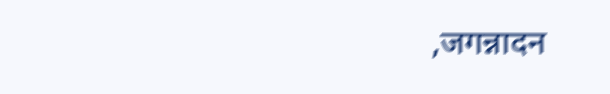,जगन्नादन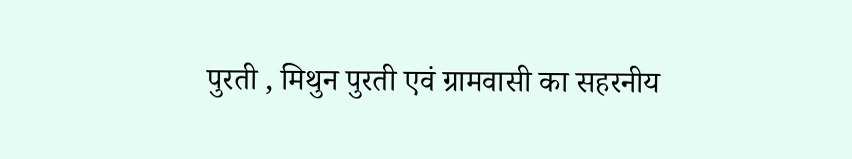पुरती , मिथुन पुरती एवं ग्रामवासी का सहरनीय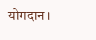योगदान।